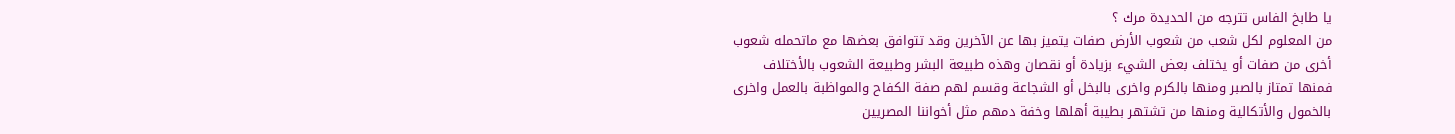يا طابخ الفاس تترجه من الحديدة مرك ؟
من المعلوم لكل شعب من شعوب الأرض صفات يتميز بها عن الآخرين وقد تتوافق بعضها مع ماتحمله شعوب أخرى من صفات أو يختلف بعض الشيء بزيادة أو نقصان وهذه طبيعة البشر وطبيعة الشعوب بالأختلاف فمنها تمتاز بالصبر ومنها بالكرم واخرى بالبخل أو الشجاعة وقسم لهم صفة الكفاح والمواظبة بالعمل واخرى بالخمول والأتكالية ومنها من تشتهر بطيبة أهلها وخفة دمهم مثل أخواننا المصريين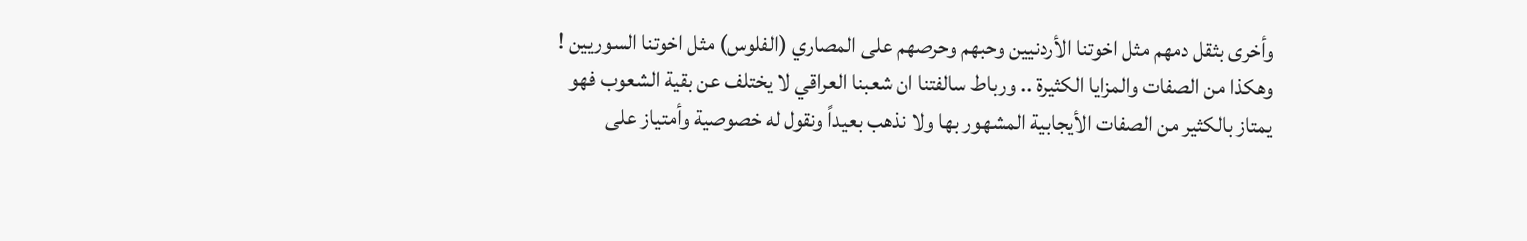وأخرى بثقل دمهم مثل اخوتنا الأردنيين وحبهم وحرصهم على المصاري (الفلوس) مثل اخوتنا السوريين ! وهكذا من الصفات والمزايا الكثيرة .. ورباط سالفتنا ان شعبنا العراقي لا يختلف عن بقية الشعوب فهو يمتاز بالكثير من الصفات الأيجابية المشهور بها ولا نذهب بعيداً ونقول له خصوصية وأمتياز على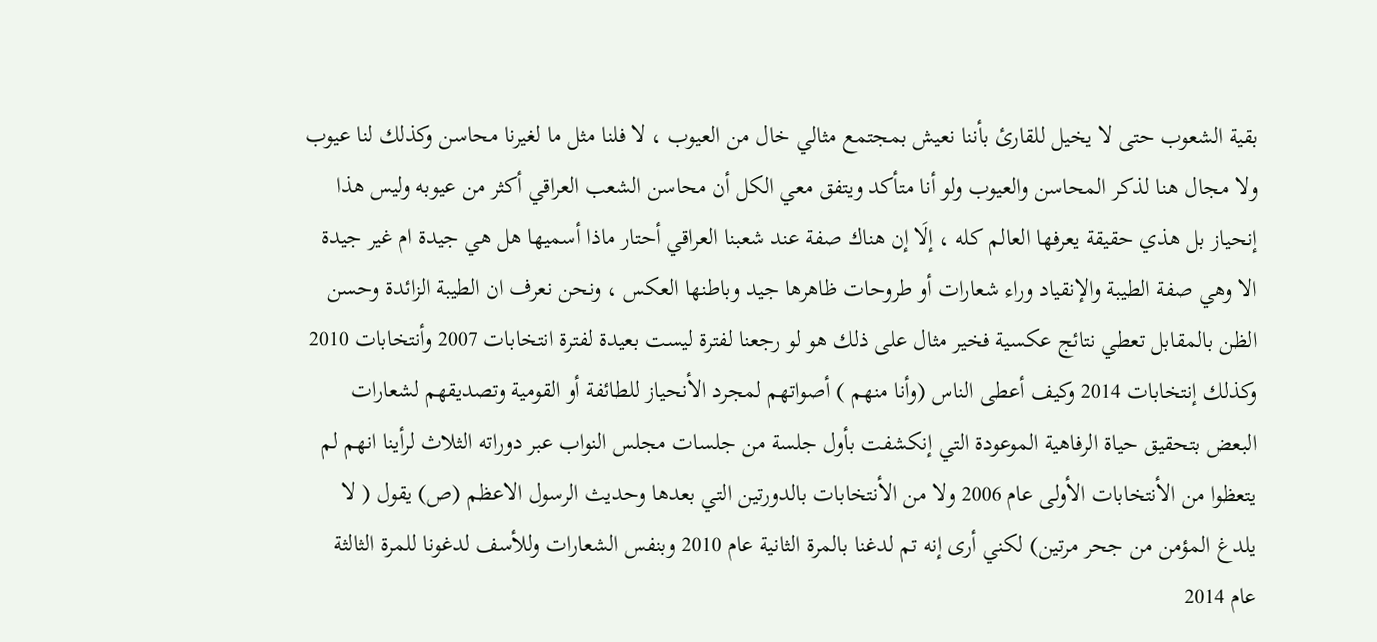بقية الشعوب حتى لا يخيل للقارئ بأننا نعيش بمجتمع مثالي خال من العيوب ، لا فلنا مثل ما لغيرنا محاسن وكذلك لنا عيوب ولا مجال هنا لذكر المحاسن والعيوب ولو أنا متأكد ويتفق معي الكل أن محاسن الشعب العراقي أكثر من عيوبه وليس هذا إنحياز بل هذي حقيقة يعرفها العالم كله ، إلَا إن هناك صفة عند شعبنا العراقي أحتار ماذا أسميها هل هي جيدة ام غير جيدة الا وهي صفة الطيبة والإنقياد وراء شعارات أو طروحات ظاهرها جيد وباطنها العكس ، ونحن نعرف ان الطيبة الزائدة وحسن الظن بالمقابل تعطي نتائج عكسية فخير مثال على ذلك هو لو رجعنا لفترة ليست بعيدة لفترة انتخابات 2007 وأنتخابات 2010 وكذلك إنتخابات 2014 وكيف أعطى الناس (وأنا منهم ) أصواتهم لمجرد الأنحياز للطائفة أو القومية وتصديقهم لشعارات البعض بتحقيق حياة الرفاهية الموعودة التي إنكشفت بأول جلسة من جلسات مجلس النواب عبر دوراته الثلاث لرأينا انهم لم يتعظوا من الأنتخابات الأولى عام 2006 ولا من الأنتخابات بالدورتين التي بعدها وحديث الرسول الاعظم (ص) يقول ( لا يلدغ المؤمن من جحر مرتين) لكني أرى إنه تم لدغنا بالمرة الثانية عام 2010 وبنفس الشعارات وللأسف لدغونا للمرة الثالثة عام 2014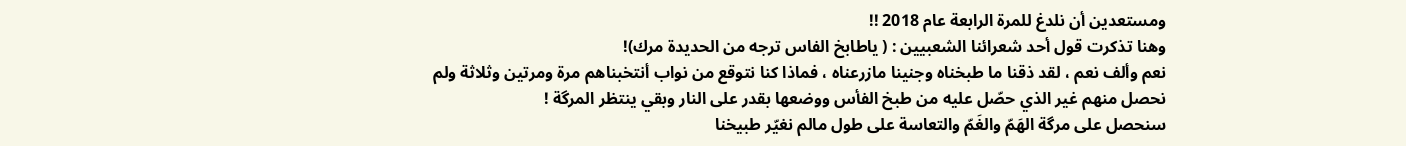ومستعدين أن نلدغ للمرة الرابعة عام 2018 !!
وهنا تذكرت قول أحد شعرائنا الشعبيين : ( ياطابخ الفاس ترجه من الحديدة مرك)!
نعم وألف نعم ، لقد ذقنا ما طبخناه وجنينا مازرعناه ، فماذا كنا نتوقع من نواب أنتخبناهم مرة ومرتين وثلاثة ولم نحصل منهم غير الذي حصّل عليه من طبخ الفأس ووضعها بقدر على النار وبقي ينتظر المرگة !
سنحصل على مرگة الهَمّ والغَمّ والتعاسة على طول مالم نغيّر طبيخنا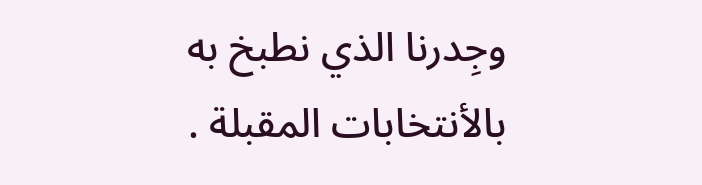وجِدرنا الذي نطبخ به بالأنتخابات المقبلة .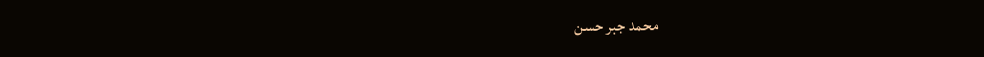محمد جبر حسن